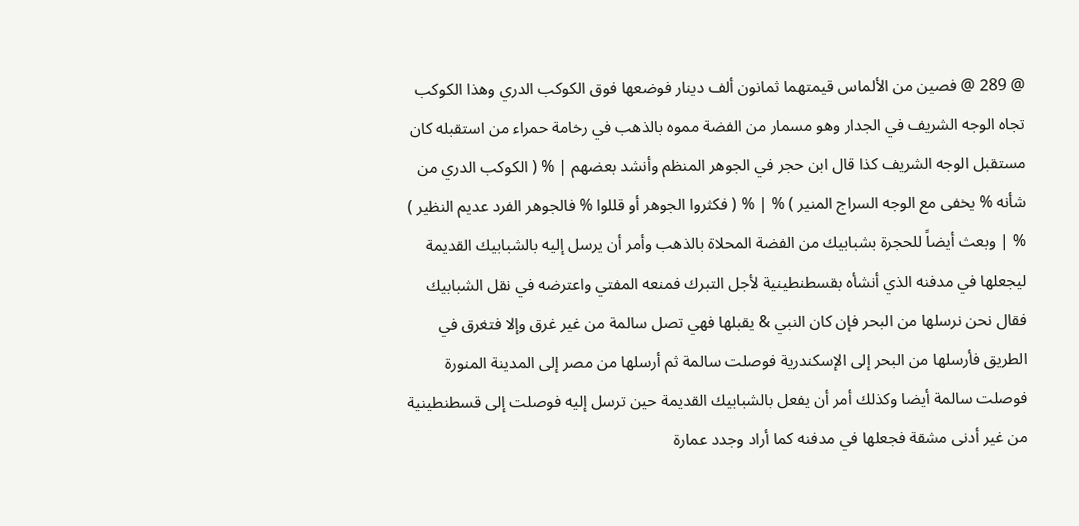@ 289 @ فصين من الألماس قيمتهما ثمانون ألف دينار فوضعها فوق الكوكب الدري وهذا الكوكب تجاه الوجه الشريف في الجدار وهو مسمار من الفضة مموه بالذهب في رخامة حمراء من استقبله كان مستقبل الوجه الشريف كذا قال ابن حجر في الجوهر المنظم وأنشد بعضهم | % ( الكوكب الدري من شأنه % يخفى مع الوجه السراج المنير ) % | % ( فكثروا الجوهر أو قللوا % فالجوهر الفرد عديم النظير ) % | وبعث أيضاً للحجرة بشبابيك من الفضة المحلاة بالذهب وأمر أن يرسل إليه بالشبابيك القديمة ليجعلها في مدفنه الذي أنشأه بقسطنطينية لأجل التبرك فمنعه المفتي واعترضه في نقل الشبابيك فقال نحن نرسلها من البحر فإن كان النبي & يقبلها فهي تصل سالمة من غير غرق وإلا فتغرق في الطريق فأرسلها من البحر إلى الإسكندرية فوصلت سالمة ثم أرسلها من مصر إلى المدينة المنورة فوصلت سالمة أيضا وكذلك أمر أن يفعل بالشبابيك القديمة حين ترسل إليه فوصلت إلى قسطنطينية من غير أدنى مشقة فجعلها في مدفنه كما أراد وجدد عمارة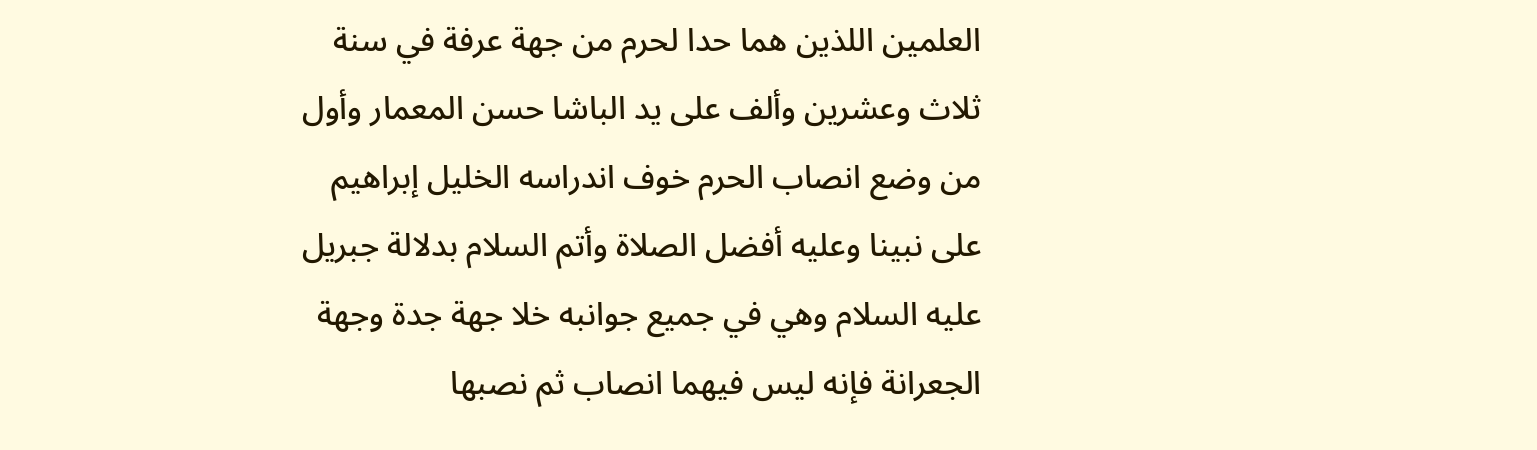العلمين اللذين هما حدا لحرم من جهة عرفة في سنة ثلاث وعشرين وألف على يد الباشا حسن المعمار وأول من وضع انصاب الحرم خوف اندراسه الخليل إبراهيم على نبينا وعليه أفضل الصلاة وأتم السلام بدلالة جبريل عليه السلام وهي في جميع جوانبه خلا جهة جدة وجهة الجعرانة فإنه ليس فيهما انصاب ثم نصبها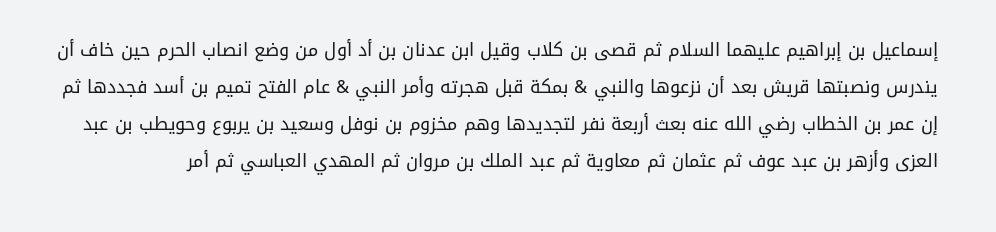إسماعيل بن إبراهيم عليهما السلام ثم قصى بن كلاب وقيل ابن عدنان بن أد أول من وضع انصاب الحرم حين خاف أن يندرس ونصبتها قريش بعد أن نزعوها والنبي & بمكة قبل هجرته وأمر النبي & عام الفتح تميم بن أسد فجددها ثم إن عمر بن الخطاب رضي الله عنه بعث أربعة نفر لتجديدها وهم مخزوم بن نوفل وسعيد بن يربوع وحويطب بن عبد العزى وأزهر بن عبد عوف ثم عثمان ثم معاوية ثم عبد الملك بن مروان ثم المهدي العباسي ثم أمر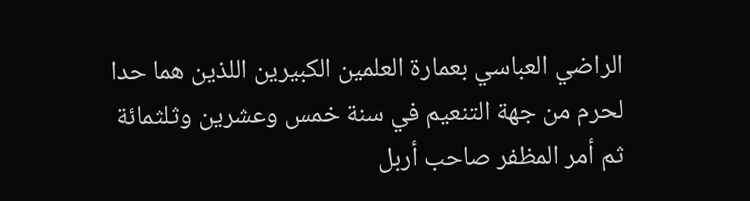الراضي العباسي بعمارة العلمين الكبيرين اللذين هما حدا لحرم من جهة التنعيم في سنة خمس وعشرين وثلثمائة ثم أمر المظفر صاحب أربل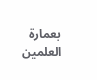بعمارة العلمين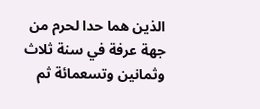الذين هما حدا لحرم من جهة عرفة في سنة ثلاث وثمانين وتسعمائة ثم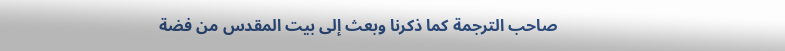صاحب الترجمة كما ذكرنا وبعث إلى بيت المقدس من فضة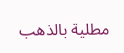مطلية بالذهب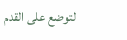لتوضع على القدم